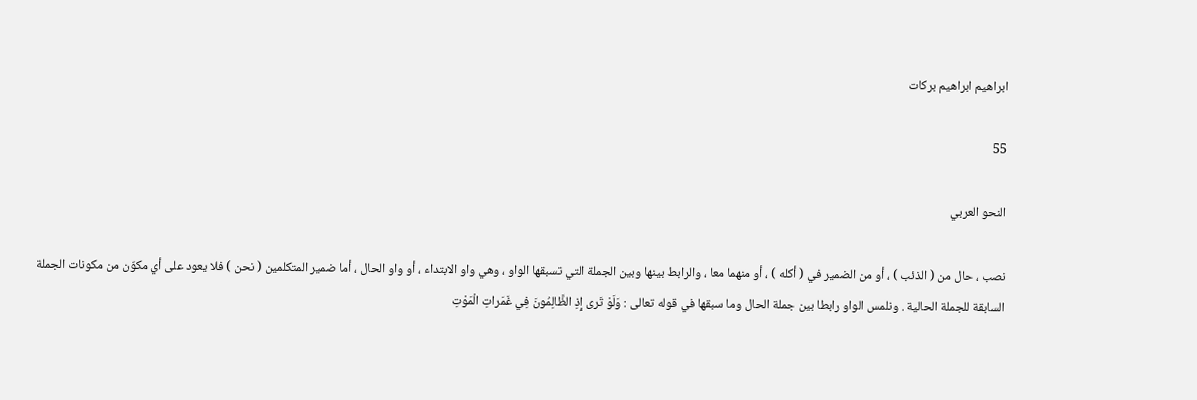ابراهيم ابراهيم بركات

55

النحو العربي

نصب ، حال من ( الذئب ) ، أو من الضمير في ( أكله ) ، أو منهما معا ، والرابط بينها وبين الجملة التي تسبقها الواو ، وهي واو الابتداء ، أو واو الحال ، أما ضمير المتكلمين ( نحن ) فلا يعود على أي مكوّن من مكونات الجملة السابقة للجملة الحالية . ونلمس الواو رابطا بين جملة الحال وما سبقها في قوله تعالى : وَلَوْ تَرى إِذِ الظَّالِمُونَ فِي غَمَراتِ الْمَوْتِ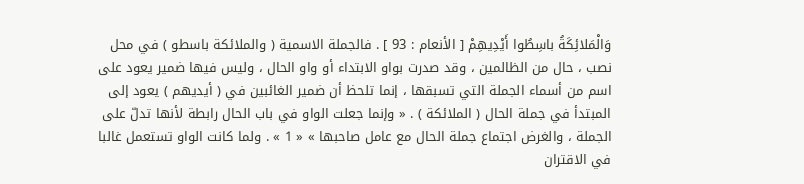وَالْمَلائِكَةُ باسِطُوا أَيْدِيهِمْ [ الأنعام : 93 ] . فالجملة الاسمية ( والملائكة باسطو ) في محل نصب ، حال من الظالمين ، وقد صدرت بواو الابتداء أو واو الحال ، وليس فيها ضمير يعود على اسم من أسماء الجملة التي تسبقها ، إنما تلحظ أن ضمير الغائبين في ( أيديهم ) يعود إلى المبتدأ في جملة الحال ( الملائكة ) . « وإنما جعلت الواو في باب الحال رابطة لأنها تدلّ على الجملة ، والغرض اجتماع جملة الحال مع عامل صاحبها » « 1 » . ولما كانت الواو تستعمل غالبا في الاقتران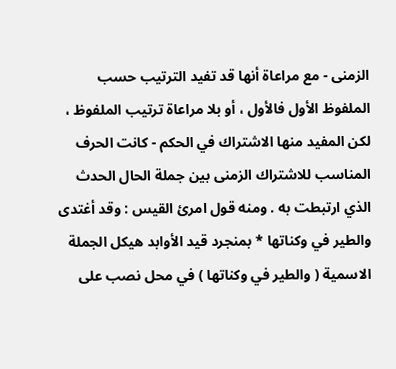الزمنى - مع مراعاة أنها قد تفيد الترتيب حسب الملفوظ الأول فالأول ، أو بلا مراعاة ترتيب الملفوظ ، لكن المفيد منها الاشتراك في الحكم - كانت الحرف المناسب للاشتراك الزمنى بين جملة الحال الحدث الذي ارتبطت به . ومنه قول امرئ القيس : وقد أغتدى والطير في وكناتها * بمنجرد قيد الأوابد هيكل الجملة الاسمية ( والطير في وكناتها ) في محل نصب على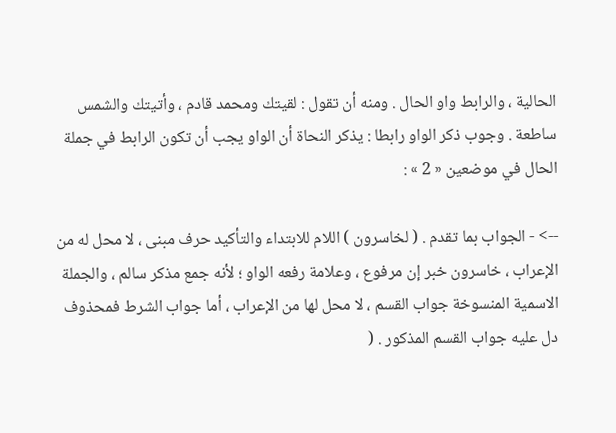الحالية ، والرابط واو الحال . ومنه أن تقول : لقيتك ومحمد قادم ، وأتيتك والشمس ساطعة . وجوب ذكر الواو رابطا : يذكر النحاة أن الواو يجب أن تكون الرابط في جملة الحال في موضعين « 2 » :

--> - الجواب بما تقدم . ( لخاسرون ) اللام للابتداء والتأكيد حرف مبنى ، لا محل له من الإعراب ، خاسرون خبر إن مرفوع ، وعلامة رفعه الواو ؛ لأنه جمع مذكر سالم ، والجملة الاسمية المنسوخة جواب القسم ، لا محل لها من الإعراب ، أما جواب الشرط فمحذوف دل عليه جواب القسم المذكور . (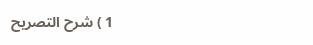1 ) شرح التصريح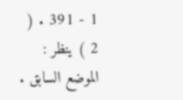1 - 391 . ( 2 ) ينظر : الموضع السابق .